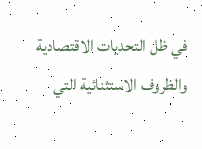في ظل التحديات الاقتصادية والظروف الاستثنائية التي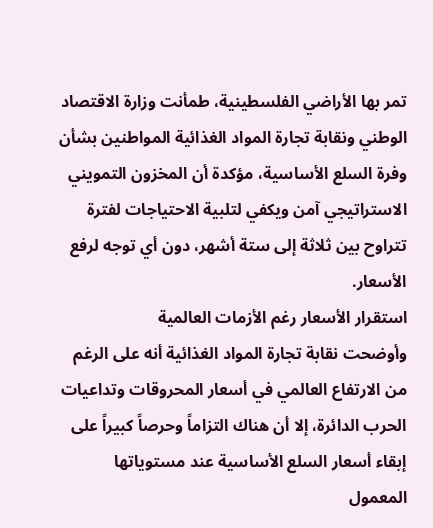تمر بها الأراضي الفلسطينية، طمأنت وزارة الاقتصاد الوطني ونقابة تجارة المواد الغذائية المواطنين بشأن وفرة السلع الأساسية، مؤكدة أن المخزون التمويني الاستراتيجي آمن ويكفي لتلبية الاحتياجات لفترة تتراوح بين ثلاثة إلى ستة أشهر، دون أي توجه لرفع الأسعار.
استقرار الأسعار رغم الأزمات العالمية
وأوضحت نقابة تجارة المواد الغذائية أنه على الرغم من الارتفاع العالمي في أسعار المحروقات وتداعيات الحرب الدائرة، إلا أن هناك التزاماً وحرصاً كبيراً على إبقاء أسعار السلع الأساسية عند مستوياتها المعمول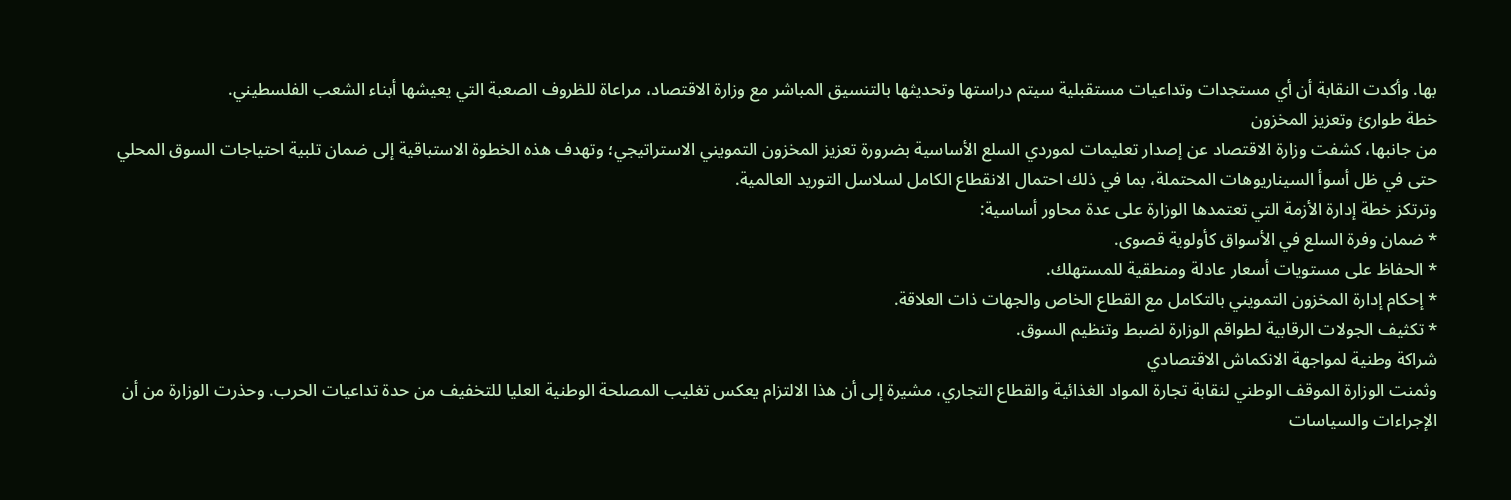بها. وأكدت النقابة أن أي مستجدات وتداعيات مستقبلية سيتم دراستها وتحديثها بالتنسيق المباشر مع وزارة الاقتصاد، مراعاة للظروف الصعبة التي يعيشها أبناء الشعب الفلسطيني.
خطة طوارئ وتعزيز المخزون
من جانبها، كشفت وزارة الاقتصاد عن إصدار تعليمات لموردي السلع الأساسية بضرورة تعزيز المخزون التمويني الاستراتيجي؛ وتهدف هذه الخطوة الاستباقية إلى ضمان تلبية احتياجات السوق المحلي حتى في ظل أسوأ السيناريوهات المحتملة، بما في ذلك احتمال الانقطاع الكامل لسلاسل التوريد العالمية.
وترتكز خطة إدارة الأزمة التي تعتمدها الوزارة على عدة محاور أساسية:
* ضمان وفرة السلع في الأسواق كأولوية قصوى.
* الحفاظ على مستويات أسعار عادلة ومنطقية للمستهلك.
* إحكام إدارة المخزون التمويني بالتكامل مع القطاع الخاص والجهات ذات العلاقة.
* تكثيف الجولات الرقابية لطواقم الوزارة لضبط وتنظيم السوق.
شراكة وطنية لمواجهة الانكماش الاقتصادي
وثمنت الوزارة الموقف الوطني لنقابة تجارة المواد الغذائية والقطاع التجاري، مشيرة إلى أن هذا الالتزام يعكس تغليب المصلحة الوطنية العليا للتخفيف من حدة تداعيات الحرب. وحذرت الوزارة من أن الإجراءات والسياسات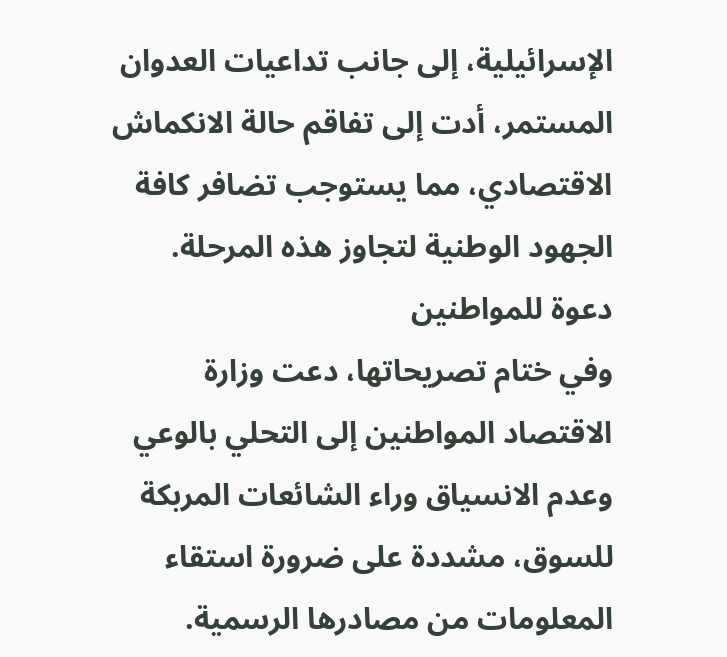الإسرائيلية، إلى جانب تداعيات العدوان المستمر، أدت إلى تفاقم حالة الانكماش الاقتصادي، مما يستوجب تضافر كافة الجهود الوطنية لتجاوز هذه المرحلة.
دعوة للمواطنين
وفي ختام تصريحاتها، دعت وزارة الاقتصاد المواطنين إلى التحلي بالوعي وعدم الانسياق وراء الشائعات المربكة للسوق، مشددة على ضرورة استقاء المعلومات من مصادرها الرسمية.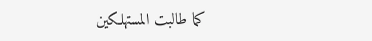كما طالبت المستهلكين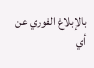بالإبلاغ الفوري عن أي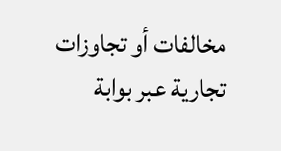مخالفات أو تجاوزات تجارية عبر بوابة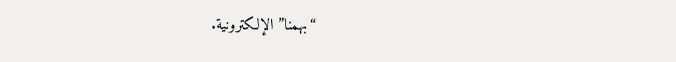“بهمنا” الإلكترونية.